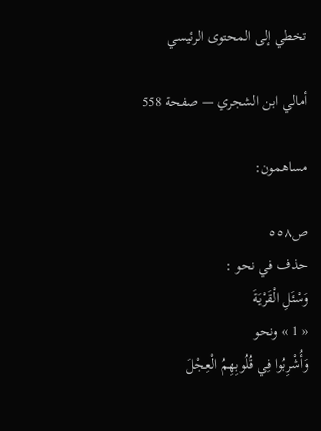تخطي إلى المحتوى الرئيسي

أمالي ابن الشجري — صفحة 558

مساهمون:

ص٥٥٨
حذف في نحو :
وَسْئَلِ الْقَرْيَةَ
« 1 » ونحو
وَأُشْرِبُوا فِي قُلُوبِهِمُ الْعِجْلَ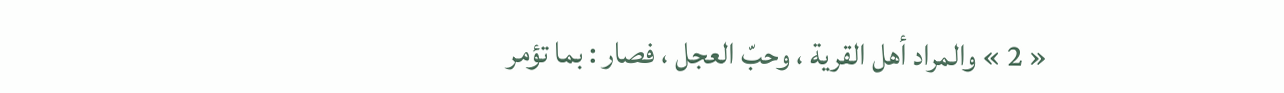« 2 » والمراد أهل القرية ، وحبّ العجل ، فصار : بما تؤمر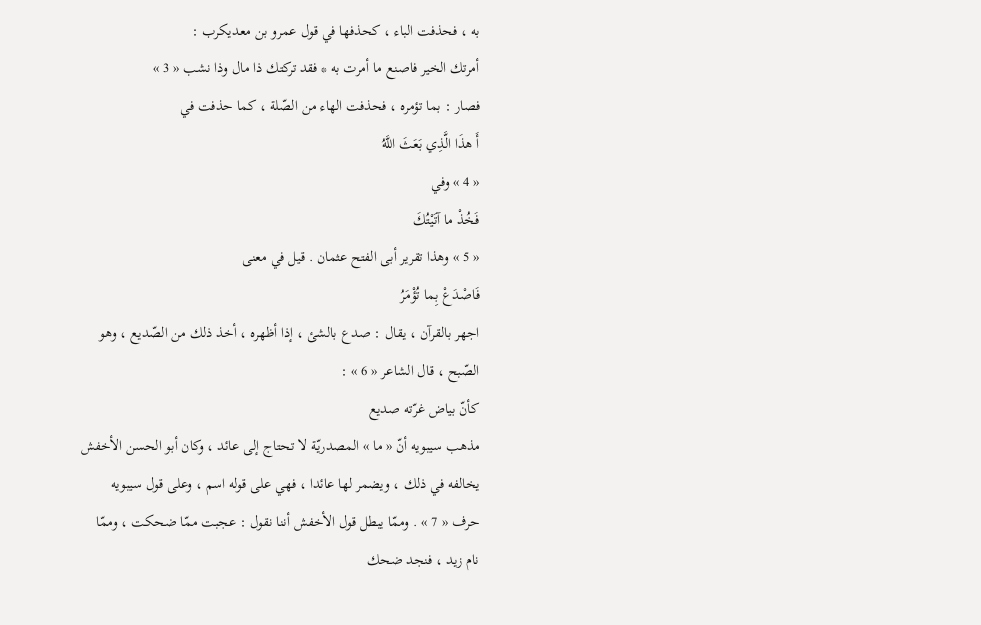به ، فحذفت الباء ، كحذفها في قول عمرو بن معديكرب :
أمرتك الخير فاصنع ما أمرت به * فقد تركتك ذا مال وذا نشب « 3 »
فصار : بما تؤمره ، فحذفت الهاء من الصّلة ، كما حذفت في
أَ هذَا الَّذِي بَعَثَ اللَّهُ
« 4 » وفي
فَخُذْ ما آتَيْتُكَ
« 5 » وهذا تقرير أبى الفتح عثمان . قيل في معنى
فَاصْدَعْ بِما تُؤْمَرُ
اجهر بالقرآن ، يقال : صدع بالشئ ، إذا أظهره ، أخذ ذلك من الصّديع ، وهو الصّبح ، قال الشاعر « 6 » :
كأنّ بياض غرّته صديع
مذهب سيبويه أنّ « ما » المصدريّة لا تحتاج إلى عائد ، وكان أبو الحسن الأخفش يخالفه في ذلك ، ويضمر لها عائدا ، فهي على قوله اسم ، وعلى قول سيبويه حرف « 7 » . وممّا يبطل قول الأخفش أننا نقول : عجبت ممّا ضحكت ، وممّا نام زيد ، فنجد ضحك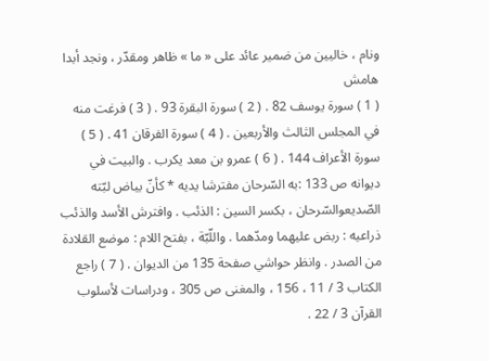ونام ، خاليين من ضمير عائد على « ما » ظاهر ومقدّر ، ونجد أبدا
هامش
( 1 ) سورة يوسف 82 . ( 2 ) سورة البقرة 93 . ( 3 ) فرغت منه في المجلس الثالث والأربعين . ( 4 ) سورة الفرقان 41 . ( 5 ) سورة الأعراف 144 . ( 6 ) عمرو بن معد يكرب . والبيت في ديوانه ص 133 :به السّرحان مفترشا يديه * كأنّ بياض لبّته الصّديعوالسّرحان ، بكسر السين : الذئب . وافترش الأسد والذئب ذراعيه : ربض عليهما ومدّهما . واللّبّة ، بفتح اللام : موضع القلادة من الصدر . وانظر حواشي صفحة 135 من الديوان . ( 7 ) راجع الكتاب 3 / 11 ، 156 ، والمغنى ص 305 ، ودراسات لأسلوب القرآن 3 / 22 .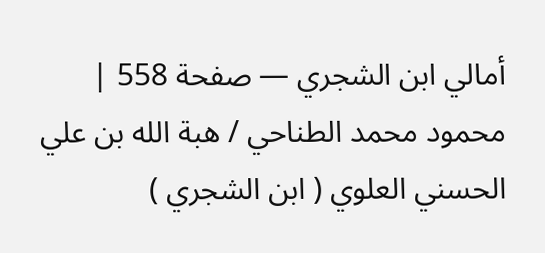أمالي ابن الشجري — صفحة 558 | محمود محمد الطناحي / هبة الله بن علي الحسني العلوي ( ابن الشجري )